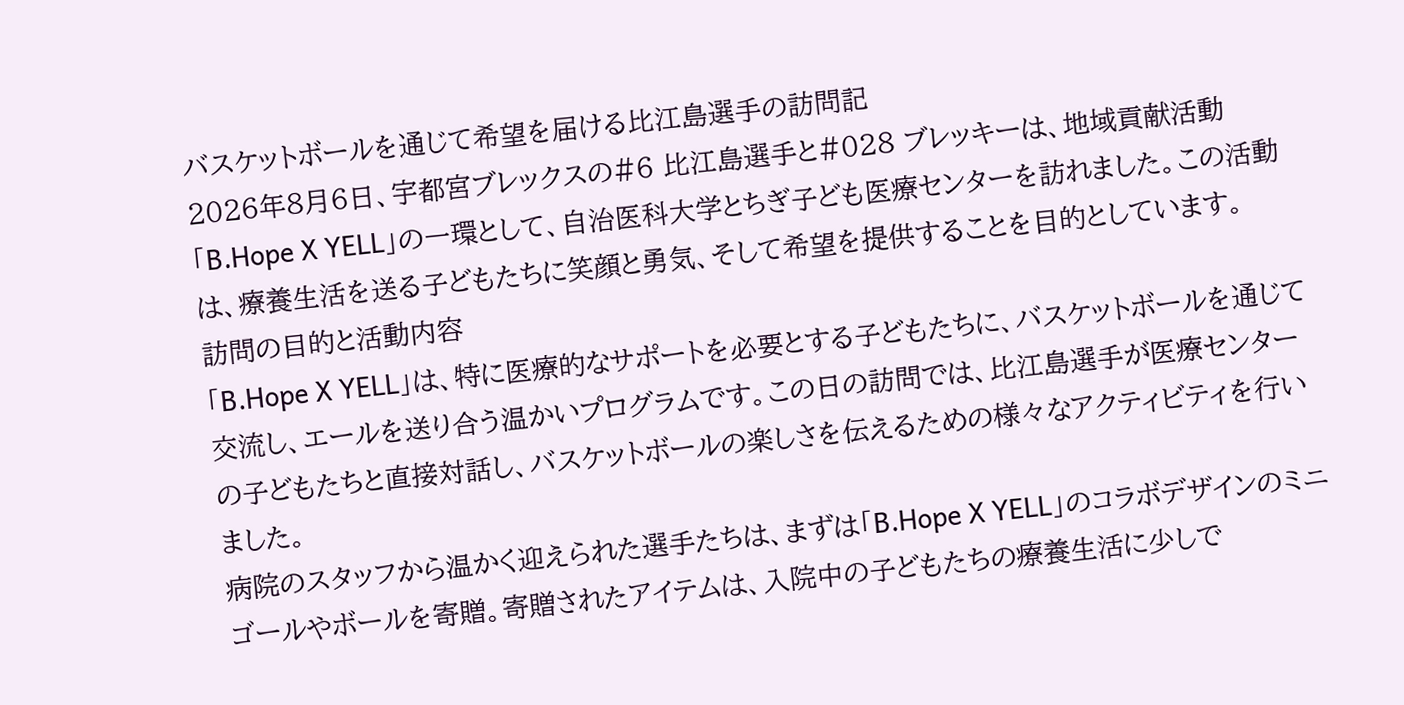バスケットボールを通じて希望を届ける比江島選手の訪問記
2026年8月6日、宇都宮ブレックスの#6 比江島選手と#028 ブレッキーは、地域貢献活動「B.Hope X YELL」の一環として、自治医科大学とちぎ子ども医療センターを訪れました。この活動は、療養生活を送る子どもたちに笑顔と勇気、そして希望を提供することを目的としています。
訪問の目的と活動内容
「B.Hope X YELL」は、特に医療的なサポートを必要とする子どもたちに、バスケットボールを通じて交流し、エールを送り合う温かいプログラムです。この日の訪問では、比江島選手が医療センターの子どもたちと直接対話し、バスケットボールの楽しさを伝えるための様々なアクティビティを行いました。
病院のスタッフから温かく迎えられた選手たちは、まずは「B.Hope X YELL」のコラボデザインのミニゴールやボールを寄贈。寄贈されたアイテムは、入院中の子どもたちの療養生活に少しで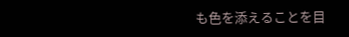も色を添えることを目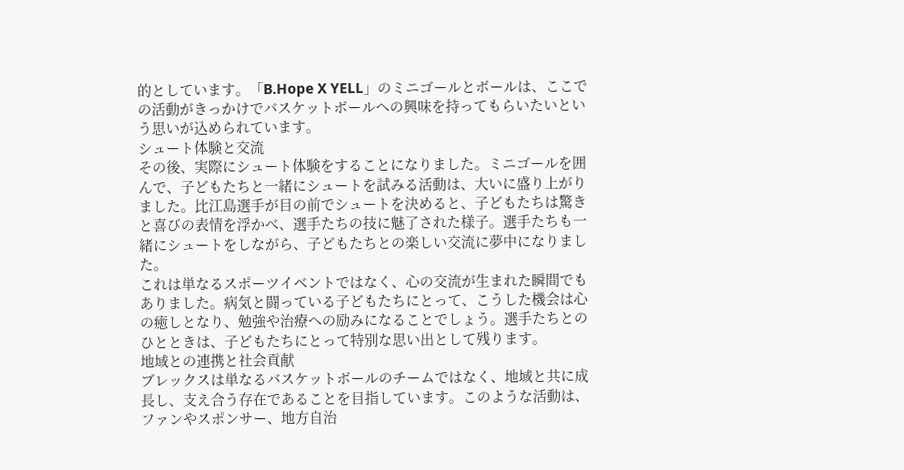的としています。「B.Hope X YELL」のミニゴールとボールは、ここでの活動がきっかけでバスケットボールへの興味を持ってもらいたいという思いが込められています。
シュート体験と交流
その後、実際にシュート体験をすることになりました。ミニゴールを囲んで、子どもたちと一緒にシュートを試みる活動は、大いに盛り上がりました。比江島選手が目の前でシュートを決めると、子どもたちは驚きと喜びの表情を浮かべ、選手たちの技に魅了された様子。選手たちも一緒にシュートをしながら、子どもたちとの楽しい交流に夢中になりました。
これは単なるスポーツイベントではなく、心の交流が生まれた瞬間でもありました。病気と闘っている子どもたちにとって、こうした機会は心の癒しとなり、勉強や治療への励みになることでしょう。選手たちとのひとときは、子どもたちにとって特別な思い出として残ります。
地域との連携と社会貢献
ブレックスは単なるバスケットボールのチームではなく、地域と共に成長し、支え合う存在であることを目指しています。このような活動は、ファンやスポンサー、地方自治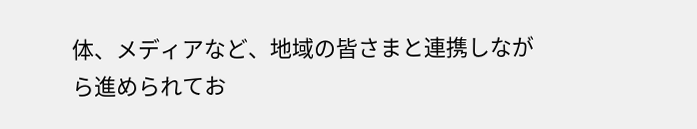体、メディアなど、地域の皆さまと連携しながら進められてお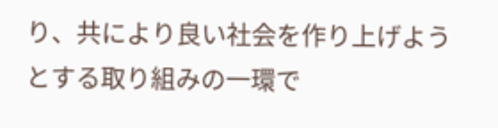り、共により良い社会を作り上げようとする取り組みの一環で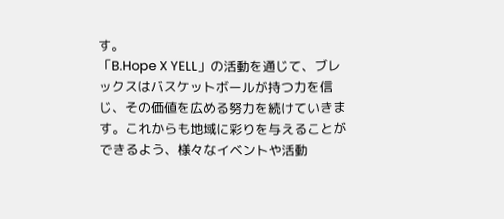す。
「B.Hope X YELL」の活動を通じて、ブレックスはバスケットボールが持つ力を信じ、その価値を広める努力を続けていきます。これからも地域に彩りを与えることができるよう、様々なイベントや活動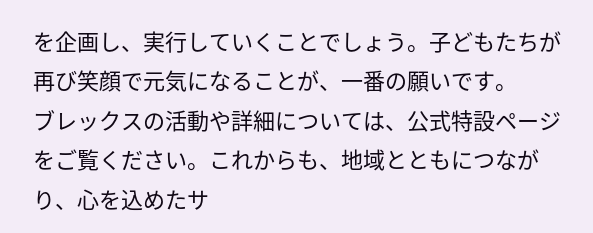を企画し、実行していくことでしょう。子どもたちが再び笑顔で元気になることが、一番の願いです。
ブレックスの活動や詳細については、公式特設ページをご覧ください。これからも、地域とともにつながり、心を込めたサ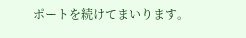ポートを続けてまいります。